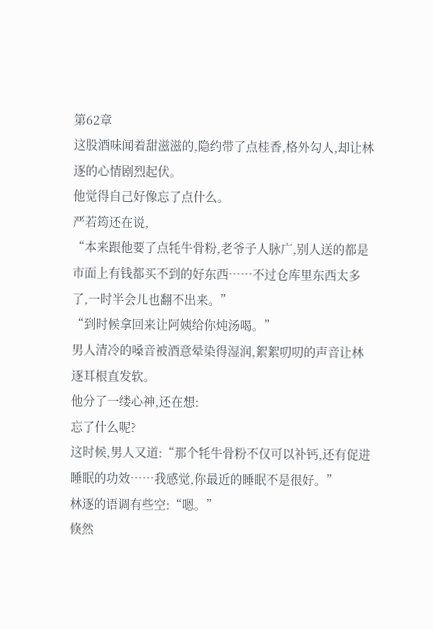第62章
这股酒味闻着甜滋滋的,隐约带了点桂香,格外勾人,却让林逐的心情剧烈起伏。
他觉得自己好像忘了点什么。
严若筠还在说,
“本来跟他要了点牦牛骨粉,老爷子人脉广,别人送的都是市面上有钱都买不到的好东西……不过仓库里东西太多了,一时半会儿也翻不出来。”
“到时候拿回来让阿姨给你炖汤喝。”
男人清冷的嗓音被酒意晕染得湿润,絮絮叨叨的声音让林逐耳根直发软。
他分了一缕心神,还在想:
忘了什么呢?
这时候,男人又道:“那个牦牛骨粉不仅可以补钙,还有促进睡眠的功效……我感觉,你最近的睡眠不是很好。”
林逐的语调有些空:“嗯。”
倏然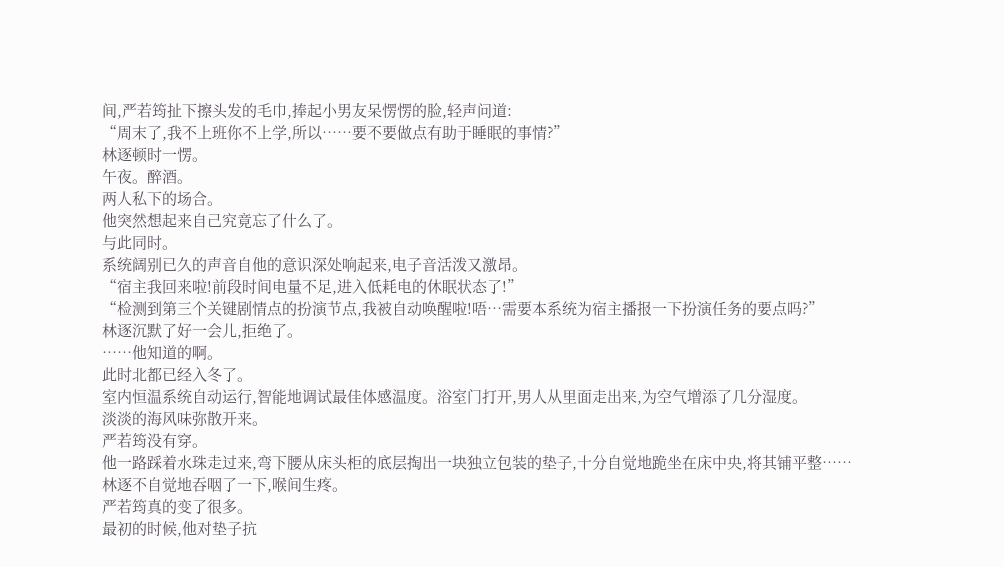间,严若筠扯下擦头发的毛巾,捧起小男友呆愣愣的脸,轻声问道:
“周末了,我不上班你不上学,所以……要不要做点有助于睡眠的事情?”
林逐顿时一愣。
午夜。醉酒。
两人私下的场合。
他突然想起来自己究竟忘了什么了。
与此同时。
系统阔别已久的声音自他的意识深处响起来,电子音活泼又激昂。
“宿主我回来啦!前段时间电量不足,进入低耗电的休眠状态了!”
“检测到第三个关键剧情点的扮演节点,我被自动唤醒啦!唔…需要本系统为宿主播报一下扮演任务的要点吗?”
林逐沉默了好一会儿,拒绝了。
……他知道的啊。
此时北都已经入冬了。
室内恒温系统自动运行,智能地调试最佳体感温度。浴室门打开,男人从里面走出来,为空气增添了几分湿度。
淡淡的海风味弥散开来。
严若筠没有穿。
他一路踩着水珠走过来,弯下腰从床头柜的底层掏出一块独立包装的垫子,十分自觉地跪坐在床中央,将其铺平整……
林逐不自觉地吞咽了一下,喉间生疼。
严若筠真的变了很多。
最初的时候,他对垫子抗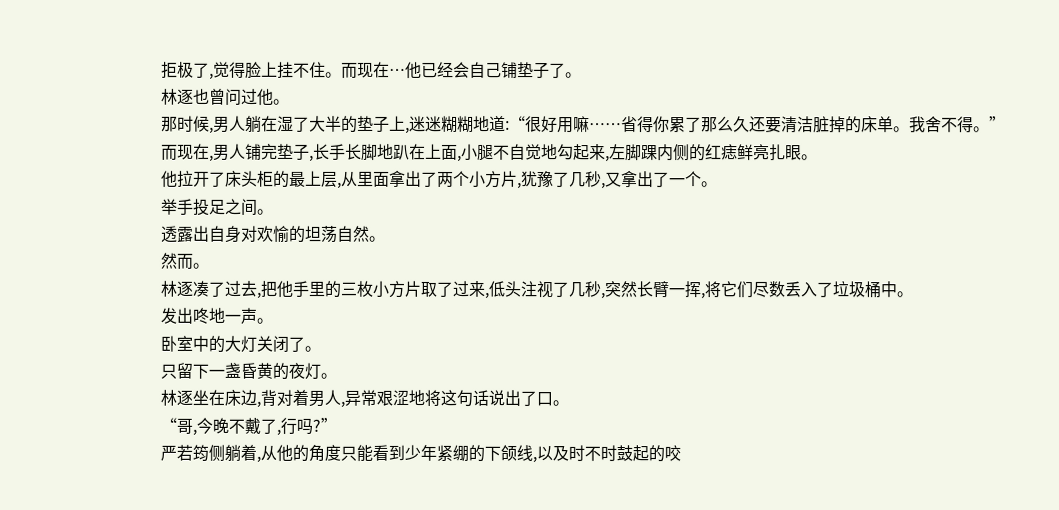拒极了,觉得脸上挂不住。而现在…他已经会自己铺垫子了。
林逐也曾问过他。
那时候,男人躺在湿了大半的垫子上,迷迷糊糊地道:“很好用嘛……省得你累了那么久还要清洁脏掉的床单。我舍不得。”
而现在,男人铺完垫子,长手长脚地趴在上面,小腿不自觉地勾起来,左脚踝内侧的红痣鲜亮扎眼。
他拉开了床头柜的最上层,从里面拿出了两个小方片,犹豫了几秒,又拿出了一个。
举手投足之间。
透露出自身对欢愉的坦荡自然。
然而。
林逐凑了过去,把他手里的三枚小方片取了过来,低头注视了几秒,突然长臂一挥,将它们尽数丢入了垃圾桶中。
发出咚地一声。
卧室中的大灯关闭了。
只留下一盏昏黄的夜灯。
林逐坐在床边,背对着男人,异常艰涩地将这句话说出了口。
“哥,今晚不戴了,行吗?”
严若筠侧躺着,从他的角度只能看到少年紧绷的下颌线,以及时不时鼓起的咬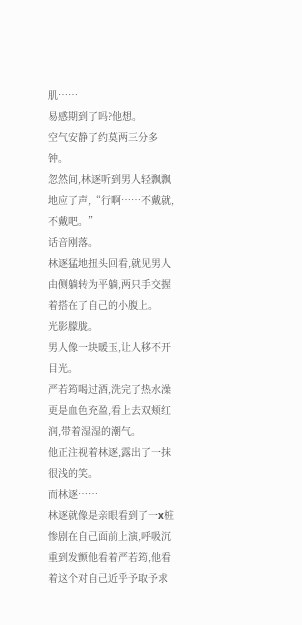肌……
易感期到了吗?他想。
空气安静了约莫两三分多钟。
忽然间,林逐听到男人轻飘飘地应了声,“行啊……不戴就,不戴吧。”
话音刚落。
林逐猛地扭头回看,就见男人由侧躺转为平躺,两只手交握着搭在了自己的小腹上。
光影朦胧。
男人像一块暖玉,让人移不开目光。
严若筠喝过酒,洗完了热水澡更是血色充盈,看上去双颊红润,带着湿湿的潮气。
他正注视着林逐,露出了一抹很浅的笑。
而林逐……
林逐就像是亲眼看到了一x桩惨剧在自己面前上演,呼吸沉重到发颤他看着严若筠,他看着这个对自己近乎予取予求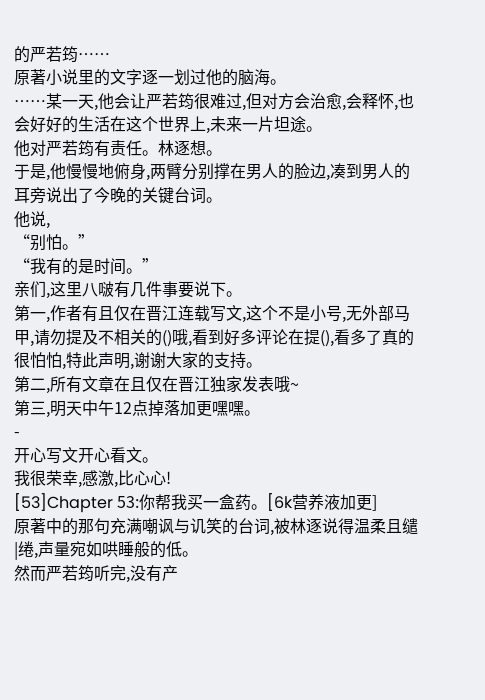的严若筠……
原著小说里的文字逐一划过他的脑海。
……某一天,他会让严若筠很难过,但对方会治愈,会释怀,也会好好的生活在这个世界上,未来一片坦途。
他对严若筠有责任。林逐想。
于是,他慢慢地俯身,两臂分别撑在男人的脸边,凑到男人的耳旁说出了今晚的关键台词。
他说,
“别怕。”
“我有的是时间。”
亲们,这里八啵有几件事要说下。
第一,作者有且仅在晋江连载写文,这个不是小号,无外部马甲,请勿提及不相关的()哦,看到好多评论在提(),看多了真的很怕怕,特此声明,谢谢大家的支持。
第二,所有文章在且仅在晋江独家发表哦~
第三,明天中午12点掉落加更嘿嘿。
-
开心写文开心看文。
我很荣幸,感激,比心心!
[53]Chapter 53:你帮我买一盒药。[6k营养液加更]
原著中的那句充满嘲讽与讥笑的台词,被林逐说得温柔且缱|绻,声量宛如哄睡般的低。
然而严若筠听完,没有产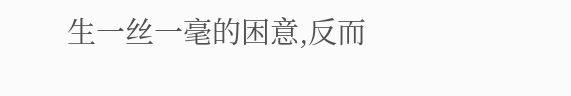生一丝一毫的困意,反而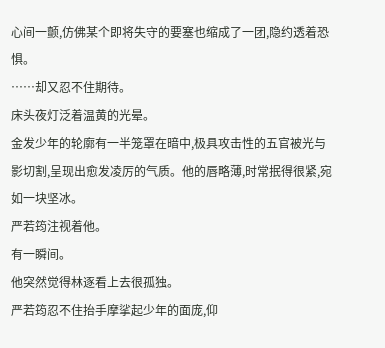心间一颤,仿佛某个即将失守的要塞也缩成了一团,隐约透着恐惧。
……却又忍不住期待。
床头夜灯泛着温黄的光晕。
金发少年的轮廓有一半笼罩在暗中,极具攻击性的五官被光与影切割,呈现出愈发凌厉的气质。他的唇略薄,时常抿得很紧,宛如一块坚冰。
严若筠注视着他。
有一瞬间。
他突然觉得林逐看上去很孤独。
严若筠忍不住抬手摩挲起少年的面庞,仰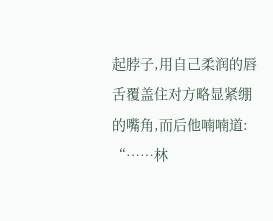起脖子,用自己柔润的唇舌覆盖住对方略显紧绷的嘴角,而后他喃喃道:
“……林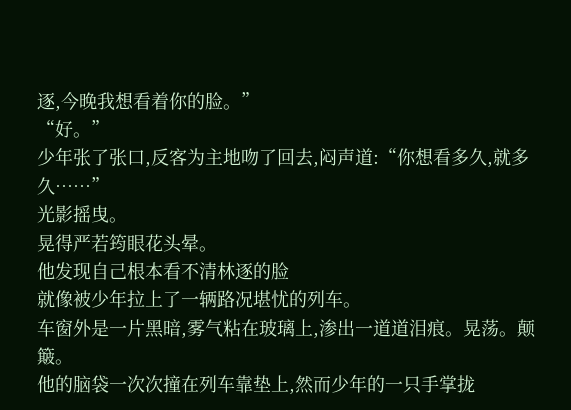逐,今晚我想看着你的脸。”
“好。”
少年张了张口,反客为主地吻了回去,闷声道:“你想看多久,就多久……”
光影摇曳。
晃得严若筠眼花头晕。
他发现自己根本看不清林逐的脸
就像被少年拉上了一辆路况堪忧的列车。
车窗外是一片黑暗,雾气粘在玻璃上,渗出一道道泪痕。晃荡。颠簸。
他的脑袋一次次撞在列车靠垫上,然而少年的一只手掌拢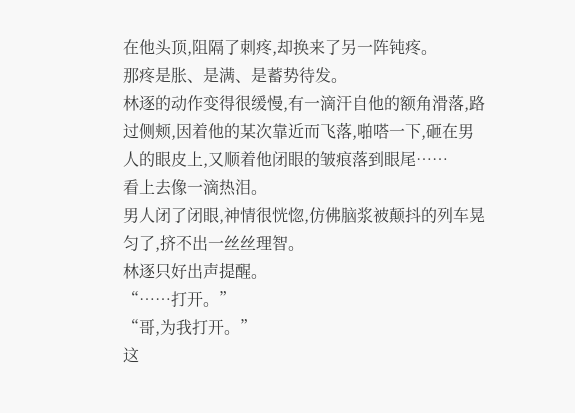在他头顶,阻隔了刺疼,却换来了另一阵钝疼。
那疼是胀、是满、是蓄势待发。
林逐的动作变得很缓慢,有一滴汗自他的额角滑落,路过侧颊,因着他的某次靠近而飞落,啪嗒一下,砸在男人的眼皮上,又顺着他闭眼的皱痕落到眼尾……
看上去像一滴热泪。
男人闭了闭眼,神情很恍惚,仿佛脑浆被颠抖的列车晃匀了,挤不出一丝丝理智。
林逐只好出声提醒。
“……打开。”
“哥,为我打开。”
这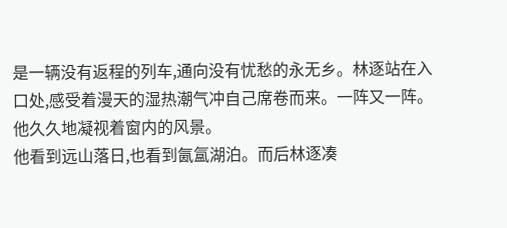是一辆没有返程的列车,通向没有忧愁的永无乡。林逐站在入口处,感受着漫天的湿热潮气冲自己席卷而来。一阵又一阵。
他久久地凝视着窗内的风景。
他看到远山落日,也看到氤氲湖泊。而后林逐凑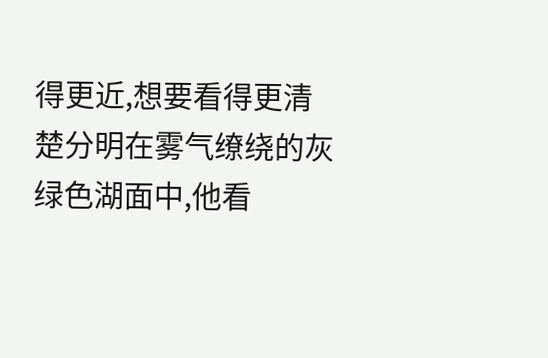得更近,想要看得更清楚分明在雾气缭绕的灰绿色湖面中,他看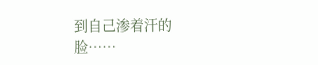到自己渗着汗的脸……